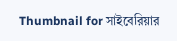Thumbnail for সাইবেরিয়ার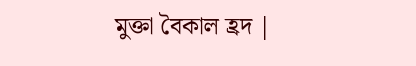মুক্তা বৈকাল হ্রদ |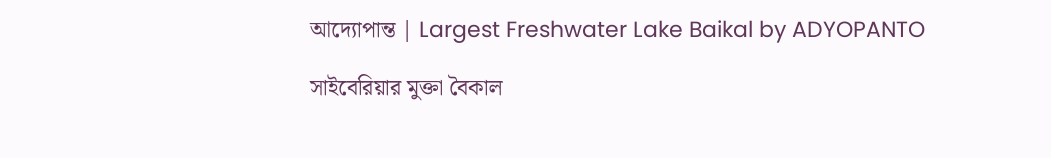আদ্যোপান্ত | Largest Freshwater Lake Baikal by ADYOPANTO

সাইবেরিয়ার মুক্তা বৈকাল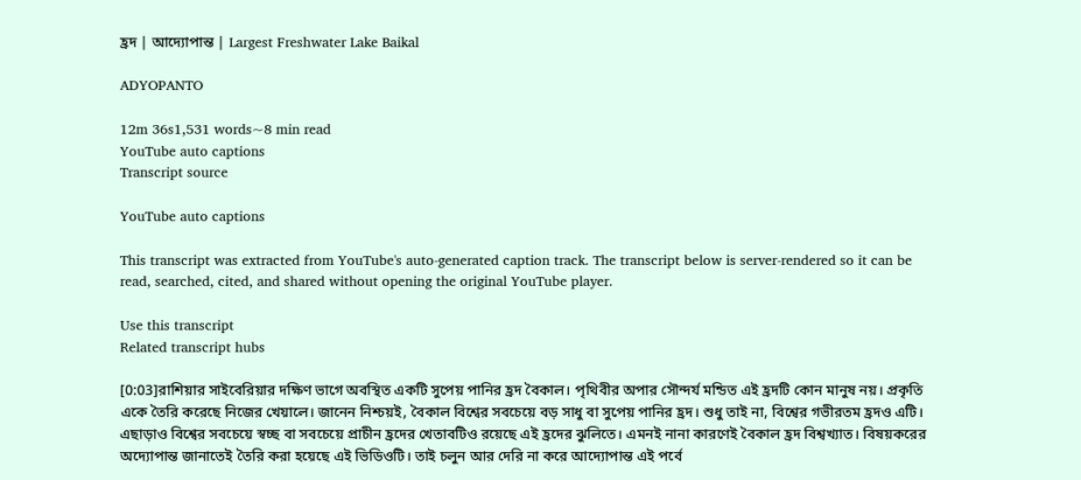হ্রদ | আদ্যোপান্ত | Largest Freshwater Lake Baikal

ADYOPANTO

12m 36s1,531 words~8 min read
YouTube auto captions
Transcript source

YouTube auto captions

This transcript was extracted from YouTube's auto-generated caption track. The transcript below is server-rendered so it can be read, searched, cited, and shared without opening the original YouTube player.

Use this transcript
Related transcript hubs

[0:03]রাশিয়ার সাইবেরিয়ার দক্ষিণ ভাগে অবস্থিত একটি সুপেয় পানির হ্রদ বৈকাল। পৃথিবীর অপার সৌন্দর্য মন্ডিত এই হ্রদটি কোন মানুষ নয়। প্রকৃতি একে তৈরি করেছে নিজের খেয়ালে। জানেন নিশ্চয়ই, বৈকাল বিশ্বের সবচেয়ে বড় সাধু বা সুপেয় পানির হ্রদ। শুধু তাই না, বিশ্বের গভীরতম হ্রদও এটি। এছাড়াও বিশ্বের সবচেয়ে স্বচ্ছ বা সবচেয়ে প্রাচীন হ্রদের খেতাবটিও রয়েছে এই হ্রদের ঝুলিতে। এমনই নানা কারণেই বৈকাল হ্রদ বিশ্বখ্যাত। বিষয়করের অদ্যোপান্ত জানাতেই তৈরি করা হয়েছে এই ভিডিওটি। তাই চলুন আর দেরি না করে আদ্যোপান্ত এই পর্বে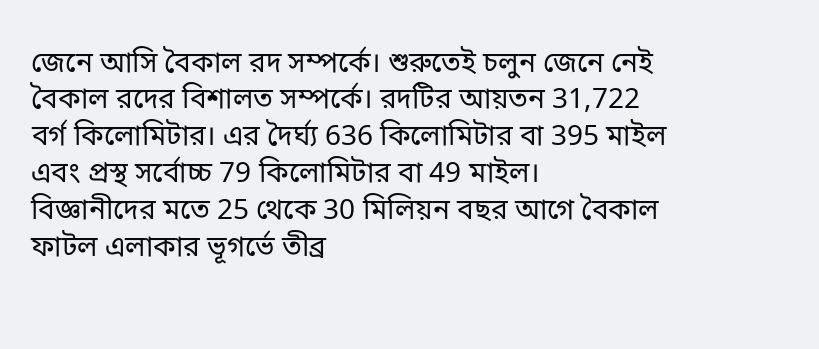জেনে আসি বৈকাল রদ সম্পর্কে। শুরুতেই চলুন জেনে নেই বৈকাল রদের বিশালত সম্পর্কে। রদটির আয়তন 31,722 বর্গ কিলোমিটার। এর দৈর্ঘ্য 636 কিলোমিটার বা 395 মাইল এবং প্রস্থ সর্বোচ্চ 79 কিলোমিটার বা 49 মাইল। বিজ্ঞানীদের মতে 25 থেকে 30 মিলিয়ন বছর আগে বৈকাল ফাটল এলাকার ভূগর্ভে তীব্র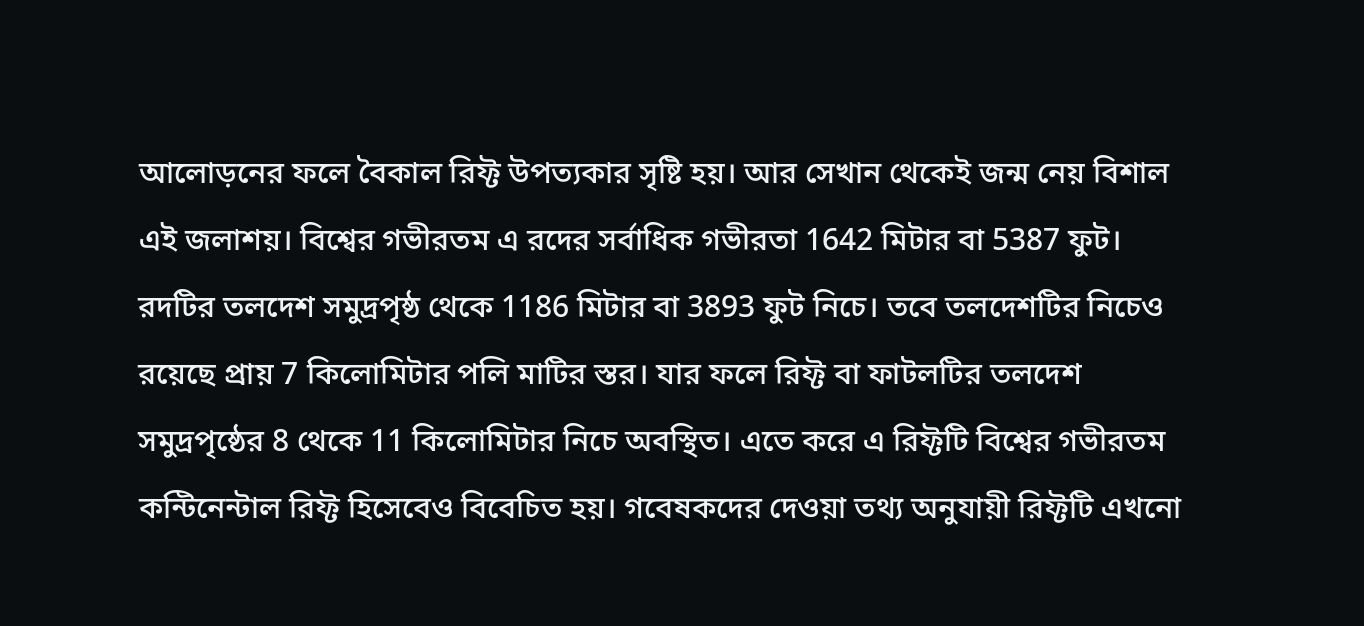আলোড়নের ফলে বৈকাল রিফ্ট উপত্যকার সৃষ্টি হয়। আর সেখান থেকেই জন্ম নেয় বিশাল এই জলাশয়। বিশ্বের গভীরতম এ রদের সর্বাধিক গভীরতা 1642 মিটার বা 5387 ফুট। রদটির তলদেশ সমুদ্রপৃষ্ঠ থেকে 1186 মিটার বা 3893 ফুট নিচে। তবে তলদেশটির নিচেও রয়েছে প্রায় 7 কিলোমিটার পলি মাটির স্তর। যার ফলে রিফ্ট বা ফাটলটির তলদেশ সমুদ্রপৃষ্ঠের 8 থেকে 11 কিলোমিটার নিচে অবস্থিত। এতে করে এ রিফ্টটি বিশ্বের গভীরতম কন্টিনেন্টাল রিফ্ট হিসেবেও বিবেচিত হয়। গবেষকদের দেওয়া তথ্য অনুযায়ী রিফ্টটি এখনো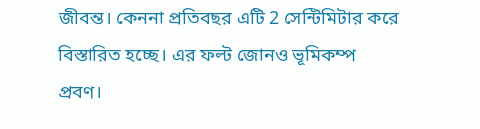জীবন্ত। কেননা প্রতিবছর এটি 2 সেন্টিমিটার করে বিস্তারিত হচ্ছে। এর ফল্ট জোনও ভূমিকম্প প্রবণ।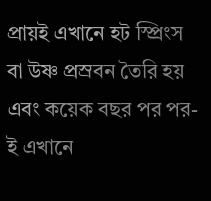প্রায়ই এখানে হট স্প্রিংস বা উষ্ণ প্রস্রবন তৈরি হয় এবং কয়েক বছর পর পর-ই এখানে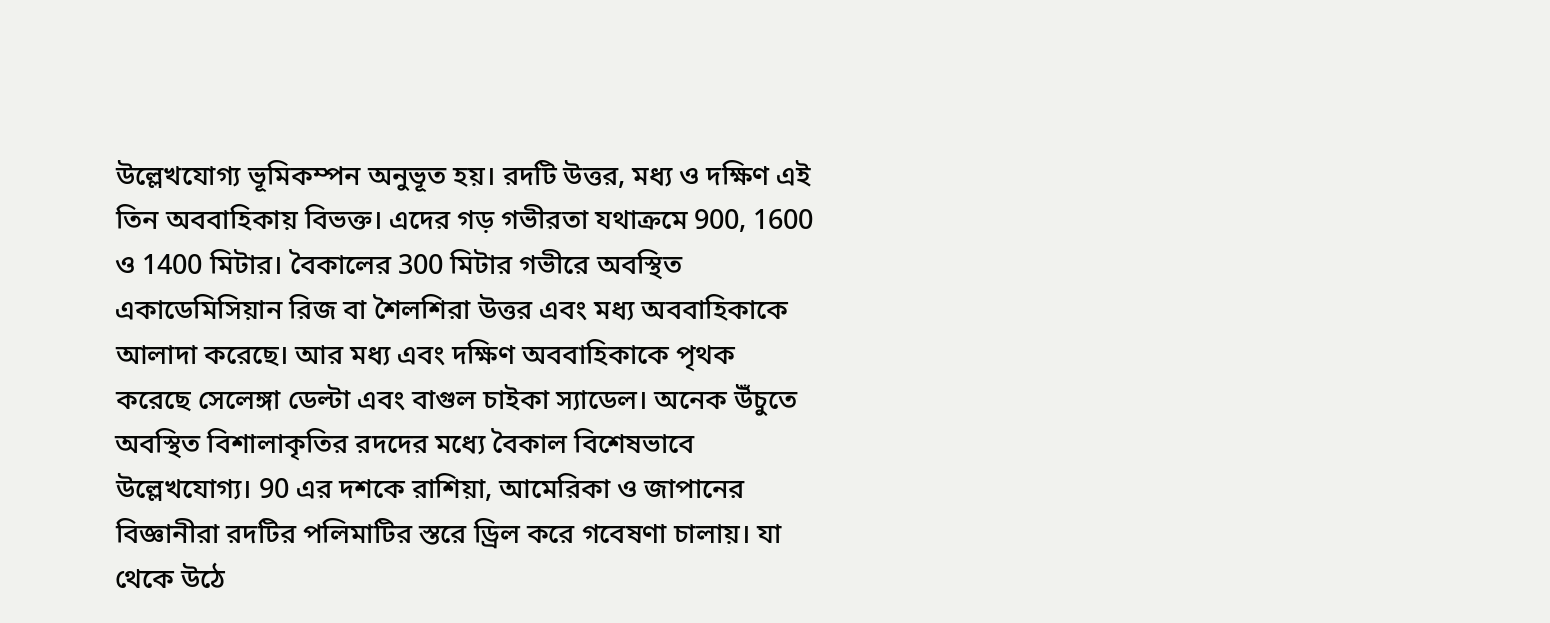উল্লেখযোগ্য ভূমিকম্পন অনুভূত হয়। রদটি উত্তর, মধ্য ও দক্ষিণ এই তিন অববাহিকায় বিভক্ত। এদের গড় গভীরতা যথাক্রমে 900, 1600 ও 1400 মিটার। বৈকালের 300 মিটার গভীরে অবস্থিত একাডেমিসিয়ান রিজ বা শৈলশিরা উত্তর এবং মধ্য অববাহিকাকে আলাদা করেছে। আর মধ্য এবং দক্ষিণ অববাহিকাকে পৃথক করেছে সেলেঙ্গা ডেল্টা এবং বাগুল চাইকা স্যাডেল। অনেক উঁচুতে অবস্থিত বিশালাকৃতির রদদের মধ্যে বৈকাল বিশেষভাবে উল্লেখযোগ্য। 90 এর দশকে রাশিয়া, আমেরিকা ও জাপানের বিজ্ঞানীরা রদটির পলিমাটির স্তরে ড্রিল করে গবেষণা চালায়। যা থেকে উঠে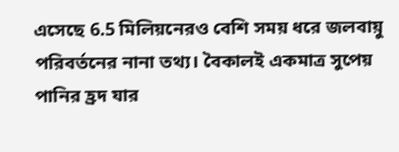এসেছে 6.5 মিলিয়নেরও বেশি সময় ধরে জলবায়ু পরিবর্তনের নানা তথ্য। বৈকালই একমাত্র সুপেয় পানির হ্রদ যার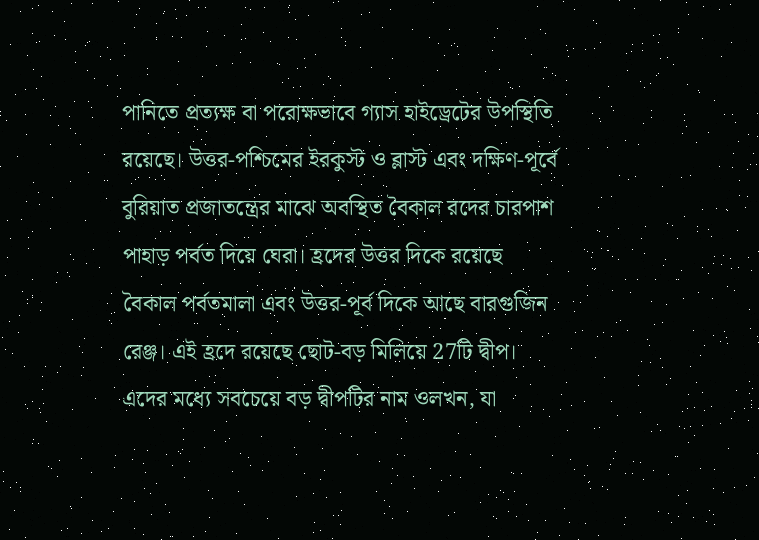পানিতে প্রত্যক্ষ বা পরোক্ষভাবে গ্যাস হাইড্রেটের উপস্থিতি রয়েছে। উত্তর-পশ্চিমের ইরকুস্ট ও ব্লাস্ট এবং দক্ষিণ-পূর্বে বুরিয়াত প্রজাতন্ত্রের মাঝে অবস্থিত বৈকাল রদের চারপাশ পাহাড় পর্বত দিয়ে ঘেরা। হ্রদের উত্তর দিকে রয়েছে বৈকাল পর্বতমালা এবং উত্তর-পূর্ব দিকে আছে বারগুজিন রেঞ্জ। এই হ্রদে রয়েছে ছোট-বড় মিলিয়ে 27টি দ্বীপ। এদের মধ্যে সবচেয়ে বড় দ্বীপটির নাম ওলখন, যা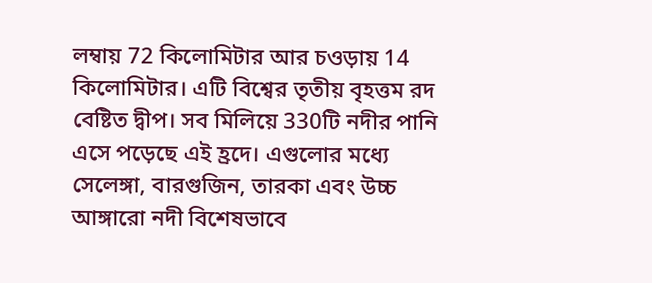লম্বায় 72 কিলোমিটার আর চওড়ায় 14 কিলোমিটার। এটি বিশ্বের তৃতীয় বৃহত্তম রদ বেষ্টিত দ্বীপ। সব মিলিয়ে 330টি নদীর পানি এসে পড়েছে এই হ্রদে। এগুলোর মধ্যে সেলেঙ্গা, বারগুজিন, তারকা এবং উচ্চ আঙ্গারো নদী বিশেষভাবে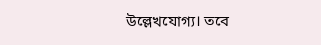উল্লেখযোগ্য। তবে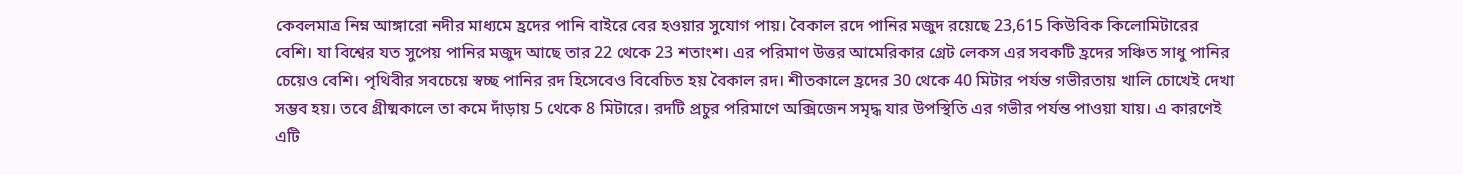কেবলমাত্র নিম্ন আঙ্গারো নদীর মাধ্যমে হ্রদের পানি বাইরে বের হওয়ার সুযোগ পায়। বৈকাল রদে পানির মজুদ রয়েছে 23,615 কিউবিক কিলোমিটারের বেশি। যা বিশ্বের যত সুপেয় পানির মজুদ আছে তার 22 থেকে 23 শতাংশ। এর পরিমাণ উত্তর আমেরিকার গ্রেট লেকস এর সবকটি হ্রদের সঞ্চিত সাধু পানির চেয়েও বেশি। পৃথিবীর সবচেয়ে স্বচ্ছ পানির রদ হিসেবেও বিবেচিত হয় বৈকাল রদ। শীতকালে হ্রদের 30 থেকে 40 মিটার পর্যন্ত গভীরতায় খালি চোখেই দেখা সম্ভব হয়। তবে গ্রীষ্মকালে তা কমে দাঁড়ায় 5 থেকে 8 মিটারে। রদটি প্রচুর পরিমাণে অক্সিজেন সমৃদ্ধ যার উপস্থিতি এর গভীর পর্যন্ত পাওয়া যায়। এ কারণেই এটি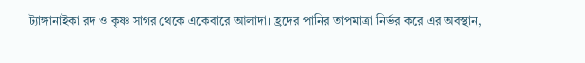ট্যাঙ্গানাইকা রদ ও কৃষ্ণ সাগর থেকে একেবারে আলাদা। হ্রদের পানির তাপমাত্রা নির্ভর করে এর অবস্থান,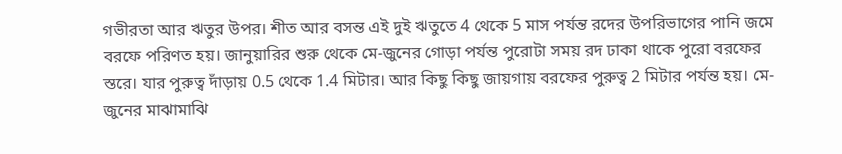গভীরতা আর ঋতুর উপর। শীত আর বসন্ত এই দুই ঋতুতে 4 থেকে 5 মাস পর্যন্ত রদের উপরিভাগের পানি জমে বরফে পরিণত হয়। জানুয়ারির শুরু থেকে মে-জুনের গোড়া পর্যন্ত পুরোটা সময় রদ ঢাকা থাকে পুরো বরফের স্তরে। যার পুরুত্ব দাঁড়ায় 0.5 থেকে 1.4 মিটার। আর কিছু কিছু জায়গায় বরফের পুরুত্ব 2 মিটার পর্যন্ত হয়। মে-জুনের মাঝামাঝি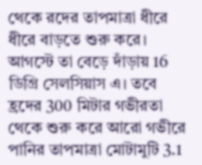থেকে রদের তাপমাত্রা ধীরে ধীরে বাড়তে শুরু করে। আগস্টে তা বেড়ে দাঁড়ায় 16 ডিগ্রি সেলসিয়াস এ। তবে হ্রদের 300 মিটার গভীরতা থেকে শুরু করে আরো গভীরে পানির তাপমাত্রা মোটামুটি 3.1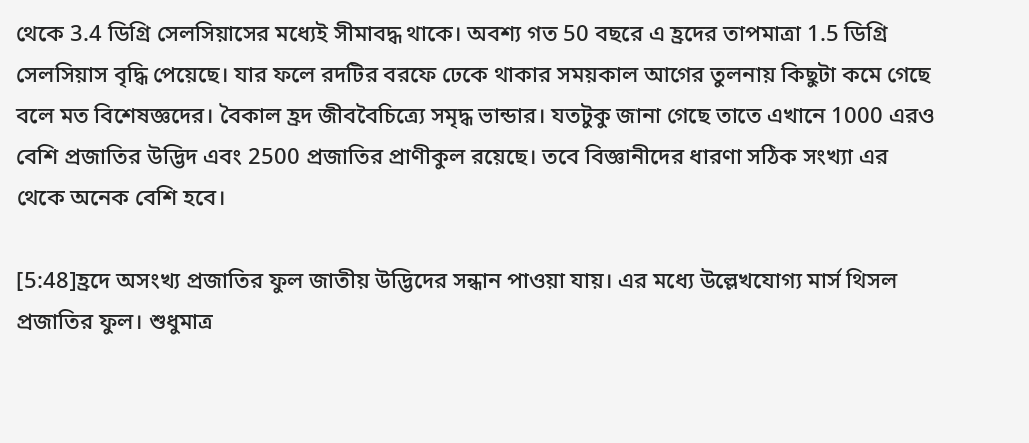থেকে 3.4 ডিগ্রি সেলসিয়াসের মধ্যেই সীমাবদ্ধ থাকে। অবশ্য গত 50 বছরে এ হ্রদের তাপমাত্রা 1.5 ডিগ্রি সেলসিয়াস বৃদ্ধি পেয়েছে। যার ফলে রদটির বরফে ঢেকে থাকার সময়কাল আগের তুলনায় কিছুটা কমে গেছে বলে মত বিশেষজ্ঞদের। বৈকাল হ্রদ জীববৈচিত্র্যে সমৃদ্ধ ভান্ডার। যতটুকু জানা গেছে তাতে এখানে 1000 এরও বেশি প্রজাতির উদ্ভিদ এবং 2500 প্রজাতির প্রাণীকুল রয়েছে। তবে বিজ্ঞানীদের ধারণা সঠিক সংখ্যা এর থেকে অনেক বেশি হবে।

[5:48]হ্রদে অসংখ্য প্রজাতির ফুল জাতীয় উদ্ভিদের সন্ধান পাওয়া যায়। এর মধ্যে উল্লেখযোগ্য মার্স থিসল প্রজাতির ফুল। শুধুমাত্র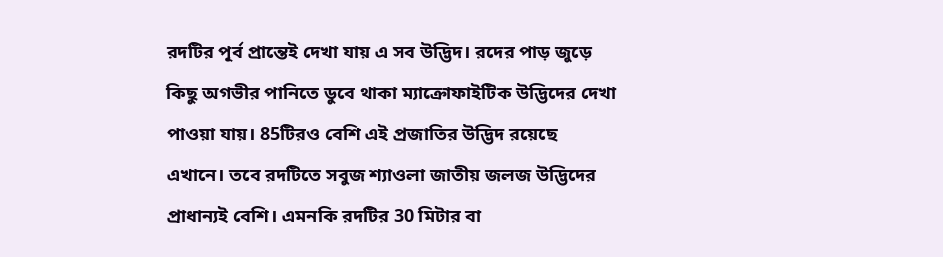রদটির পূর্ব প্রান্তেই দেখা যায় এ সব উদ্ভিদ। রদের পাড় জুড়ে কিছু অগভীর পানিতে ডুবে থাকা ম্যাক্রোফাইটিক উদ্ভিদের দেখা পাওয়া যায়। 85টিরও বেশি এই প্রজাতির উদ্ভিদ রয়েছে এখানে। তবে রদটিতে সবুজ শ্যাওলা জাতীয় জলজ উদ্ভিদের প্রাধান্যই বেশি। এমনকি রদটির 30 মিটার বা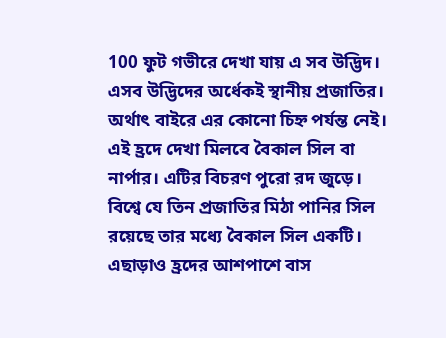100 ফুট গভীরে দেখা যায় এ সব উদ্ভিদ। এসব উদ্ভিদের অর্ধেকই স্থানীয় প্রজাতির। অর্থাৎ বাইরে এর কোনো চিহ্ন পর্যন্ত নেই। এই হ্রদে দেখা মিলবে বৈকাল সিল বা নার্পার। এটির বিচরণ পুরো রদ জুড়ে। বিশ্বে যে তিন প্রজাতির মিঠা পানির সিল রয়েছে তার মধ্যে বৈকাল সিল একটি। এছাড়াও হ্রদের আশপাশে বাস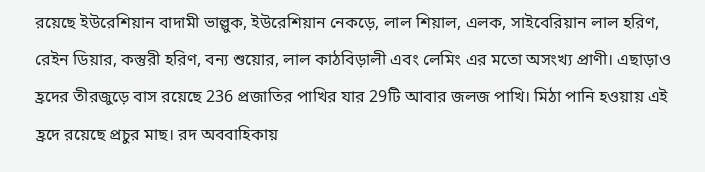রয়েছে ইউরেশিয়ান বাদামী ভাল্লুক, ইউরেশিয়ান নেকড়ে, লাল শিয়াল, এলক, সাইবেরিয়ান লাল হরিণ, রেইন ডিয়ার, কস্তুরী হরিণ, বন্য শুয়োর, লাল কাঠবিড়ালী এবং লেমিং এর মতো অসংখ্য প্রাণী। এছাড়াও হ্রদের তীরজুড়ে বাস রয়েছে 236 প্রজাতির পাখির যার 29টি আবার জলজ পাখি। মিঠা পানি হওয়ায় এই হ্রদে রয়েছে প্রচুর মাছ। রদ অববাহিকায়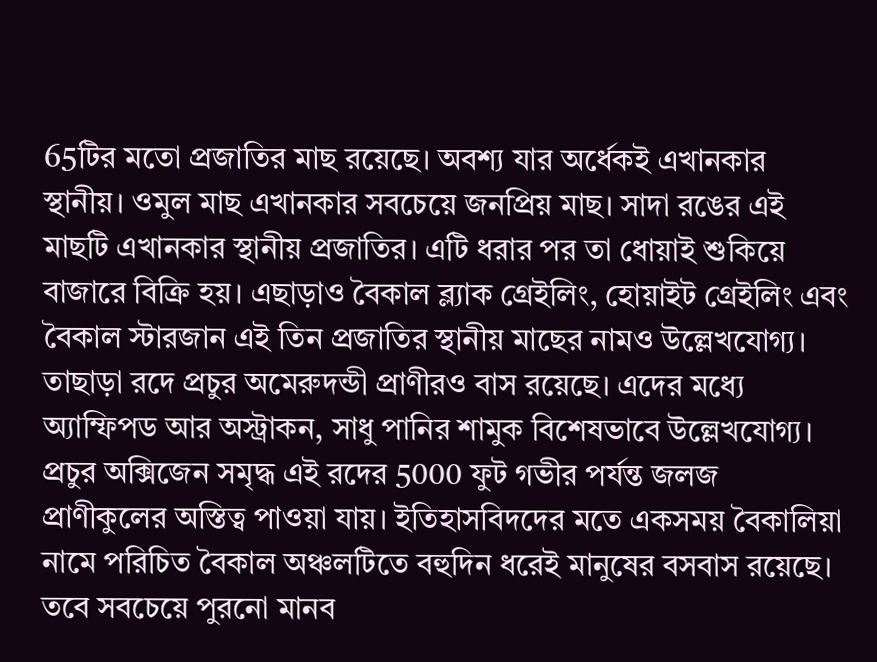65টির মতো প্রজাতির মাছ রয়েছে। অবশ্য যার অর্ধেকই এখানকার স্থানীয়। ওমুল মাছ এখানকার সবচেয়ে জনপ্রিয় মাছ। সাদা রঙের এই মাছটি এখানকার স্থানীয় প্রজাতির। এটি ধরার পর তা ধোয়াই শুকিয়ে বাজারে বিক্রি হয়। এছাড়াও বৈকাল ব্ল্যাক গ্রেইলিং, হোয়াইট গ্রেইলিং এবং বৈকাল স্টারজান এই তিন প্রজাতির স্থানীয় মাছের নামও উল্লেখযোগ্য। তাছাড়া রদে প্রচুর অমেরুদন্ডী প্রাণীরও বাস রয়েছে। এদের মধ্যে অ্যাম্ফিপড আর অস্ট্রাকন, সাধু পানির শামুক বিশেষভাবে উল্লেখযোগ্য। প্রচুর অক্সিজেন সমৃদ্ধ এই রদের 5000 ফুট গভীর পর্যন্ত জলজ প্রাণীকুলের অস্তিত্ব পাওয়া যায়। ইতিহাসবিদদের মতে একসময় বৈকালিয়া নামে পরিচিত বৈকাল অঞ্চলটিতে বহুদিন ধরেই মানুষের বসবাস রয়েছে। তবে সবচেয়ে পুরনো মানব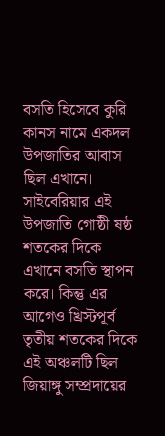বসতি হিসেবে কুরি কানস নামে একদল উপজাতির আবাস ছিল এখানে। সাইবেরিয়ার এই উপজাতি গোষ্ঠী ষষ্ঠ শতকের দিকে এখানে বসতি স্থাপন করে। কিন্তু এর আগেও খ্রিস্টপূর্ব তৃতীয় শতকের দিকে এই অঞ্চলটি ছিল জিয়াঙ্গু সম্প্রদায়ের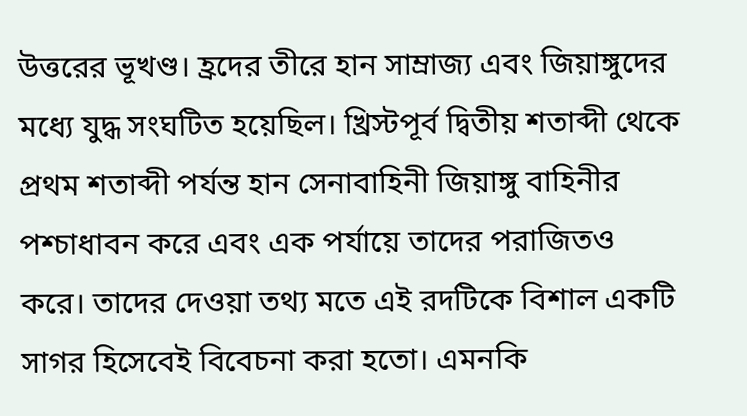উত্তরের ভূখণ্ড। হ্রদের তীরে হান সাম্রাজ্য এবং জিয়াঙ্গুদের মধ্যে যুদ্ধ সংঘটিত হয়েছিল। খ্রিস্টপূর্ব দ্বিতীয় শতাব্দী থেকে প্রথম শতাব্দী পর্যন্ত হান সেনাবাহিনী জিয়াঙ্গু বাহিনীর পশ্চাধাবন করে এবং এক পর্যায়ে তাদের পরাজিতও করে। তাদের দেওয়া তথ্য মতে এই রদটিকে বিশাল একটি সাগর হিসেবেই বিবেচনা করা হতো। এমনকি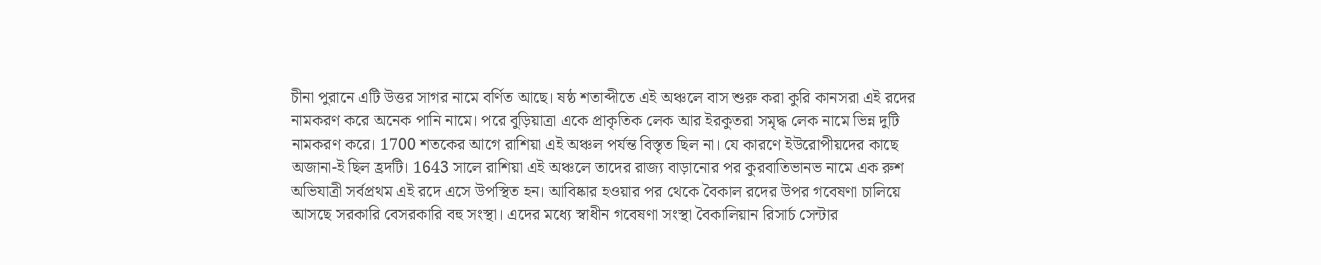চীনা পুরানে এটি উত্তর সাগর নামে বর্ণিত আছে। ষষ্ঠ শতাব্দীতে এই অঞ্চলে বাস শুরু করা কুরি কানসরা এই রদের নামকরণ করে অনেক পানি নামে। পরে বুড়িয়াত্রা একে প্রাকৃতিক লেক আর ইরকুতরা সমৃদ্ধ লেক নামে ভিন্ন দুটি নামকরণ করে। 1700 শতকের আগে রাশিয়া এই অঞ্চল পর্যন্ত বিস্তৃত ছিল না। যে কারণে ইউরোপীয়দের কাছে অজানা-ই ছিল হ্রদটি। 1643 সালে রাশিয়া এই অঞ্চলে তাদের রাজ্য বাড়ানোর পর কুরবাতিভানভ নামে এক রুশ অভিযাত্রী সর্বপ্রথম এই রদে এসে উপস্থিত হন। আবিষ্কার হওয়ার পর থেকে বৈকাল রদের উপর গবেষণা চালিয়ে আসছে সরকারি বেসরকারি বহু সংস্থা। এদের মধ্যে স্বাধীন গবেষণা সংস্থা বৈকালিয়ান রিসার্চ সেন্টার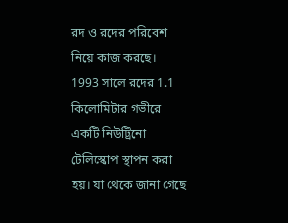রদ ও রদের পরিবেশ নিয়ে কাজ করছে। 1993 সালে রদের 1.1 কিলোমিটার গভীরে একটি নিউট্রিনো টেলিস্কোপ স্থাপন করা হয়। যা থেকে জানা গেছে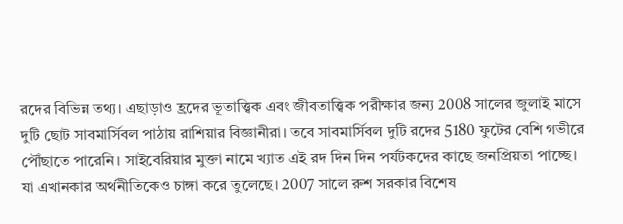রদের বিভিন্ন তথ্য। এছাড়াও হ্রদের ভূতাত্ত্বিক এবং জীবতাত্ত্বিক পরীক্ষার জন্য 2008 সালের জুলাই মাসে দুটি ছোট সাবমার্সিবল পাঠায় রাশিয়ার বিজ্ঞানীরা। তবে সাবমার্সিবল দুটি রদের 5180 ফুটের বেশি গভীরে পৌঁছাতে পারেনি। সাইবেরিয়ার মুক্তা নামে খ্যাত এই রদ দিন দিন পর্যটকদের কাছে জনপ্রিয়তা পাচ্ছে। যা এখানকার অর্থনীতিকেও চাঙ্গা করে তুলেছে। 2007 সালে রুশ সরকার বিশেষ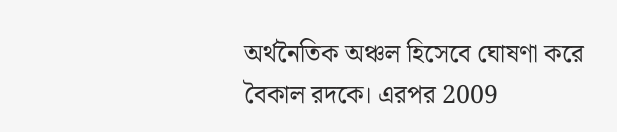অর্থনৈতিক অঞ্চল হিসেবে ঘোষণা করে বৈকাল রদকে। এরপর 2009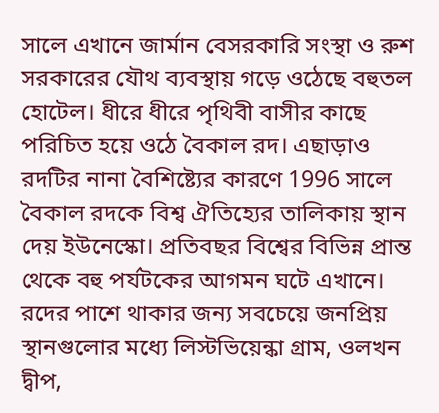সালে এখানে জার্মান বেসরকারি সংস্থা ও রুশ সরকারের যৌথ ব্যবস্থায় গড়ে ওঠেছে বহুতল হোটেল। ধীরে ধীরে পৃথিবী বাসীর কাছে পরিচিত হয়ে ওঠে বৈকাল রদ। এছাড়াও রদটির নানা বৈশিষ্ট্যের কারণে 1996 সালে বৈকাল রদকে বিশ্ব ঐতিহ্যের তালিকায় স্থান দেয় ইউনেস্কো। প্রতিবছর বিশ্বের বিভিন্ন প্রান্ত থেকে বহু পর্যটকের আগমন ঘটে এখানে। রদের পাশে থাকার জন্য সবচেয়ে জনপ্রিয় স্থানগুলোর মধ্যে লিস্টভিয়েন্কা গ্রাম, ওলখন দ্বীপ,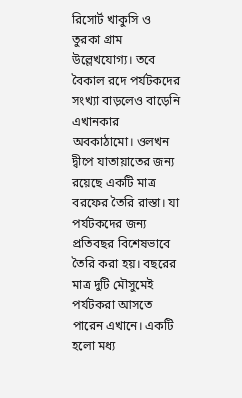রিসোর্ট খাকুসি ও তুরকা গ্রাম উল্লেখযোগ্য। তবে বৈকাল রদে পর্যটকদের সংখ্যা বাড়লেও বাড়েনি এখানকার অবকাঠামো। ওলখন দ্বীপে যাতায়াতের জন্য রয়েছে একটি মাত্র বরফের তৈরি রাস্তা। যা পর্যটকদের জন্য প্রতিবছর বিশেষভাবে তৈরি করা হয়। বছরের মাত্র দুটি মৌসুমেই পর্যটকরা আসতে পারেন এখানে। একটি হলো মধ্য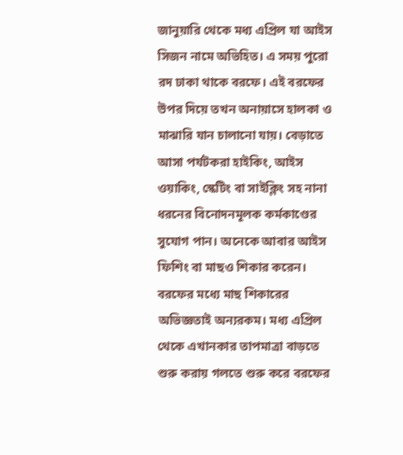জানুয়ারি থেকে মধ্য এপ্রিল যা আইস সিজন নামে অভিহিত। এ সময় পুরো রদ ঢাকা থাকে বরফে। এই বরফের উপর দিয়ে তখন অনায়াসে হালকা ও মাঝারি যান চালানো যায়। বেড়াতে আসা পর্যটকরা হাইকিং, আইস ওয়াকিং, স্কেটিং বা সাইক্লিং সহ নানা ধরনের বিনোদনমূলক কর্মকাণ্ডের সুযোগ পান। অনেকে আবার আইস ফিশিং বা মাছও শিকার করেন। বরফের মধ্যে মাছ শিকারের অভিজ্ঞতাই অন্যরকম। মধ্য এপ্রিল থেকে এখানকার তাপমাত্রা বাড়তে শুরু করায় গলতে শুরু করে বরফের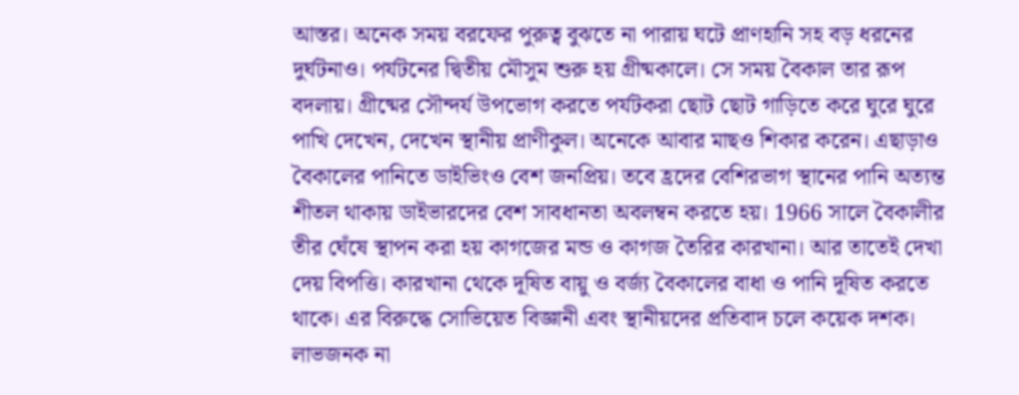আস্তর। অনেক সময় বরফের পুরুত্ব বুঝতে না পারায় ঘটে প্রাণহানি সহ বড় ধরনের দুর্ঘটনাও। পর্যটনের দ্বিতীয় মৌসুম শুরু হয় গ্রীষ্মকালে। সে সময় বৈকাল তার রূপ বদলায়। গ্রীষ্মের সৌন্দর্য উপভোগ করতে পর্যটকরা ছোট ছোট গাড়িতে করে ঘুরে ঘুরে পাখি দেখেন, দেখেন স্থানীয় প্রাণীকুল। অনেকে আবার মাছও শিকার করেন। এছাড়াও বৈকালের পানিতে ডাইভিংও বেশ জনপ্রিয়। তবে হ্রদের বেশিরভাগ স্থানের পানি অত্যন্ত শীতল থাকায় ডাইভারদের বেশ সাবধানতা অবলম্বন করতে হয়। 1966 সালে বৈকালীর তীর ঘেঁষে স্থাপন করা হয় কাগজের মন্ড ও কাগজ তৈরির কারখানা। আর তাতেই দেখা দেয় বিপত্তি। কারখানা থেকে দূষিত বায়ু ও বর্জ্য বৈকালের বাধা ও পানি দূষিত করতে থাকে। এর বিরুদ্ধে সোভিয়েত বিজ্ঞানী এবং স্থানীয়দের প্রতিবাদ চলে কয়েক দশক। লাভজনক না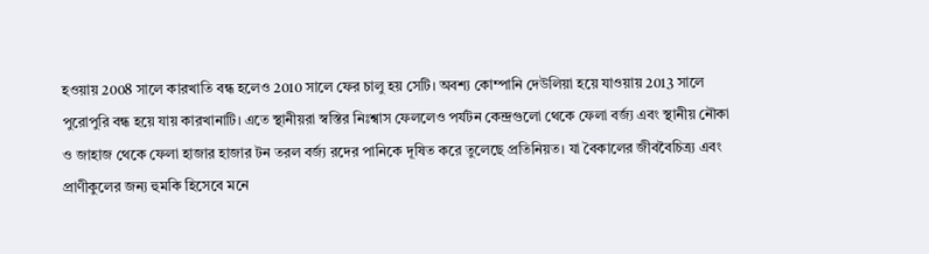হওয়ায় 2008 সালে কারখাতি বন্ধ হলেও 2010 সালে ফের চালু হয় সেটি। অবশ্য কোম্পানি দেউলিয়া হয়ে যাওয়ায় 2013 সালে পুরোপুরি বন্ধ হয়ে যায় কারখানাটি। এতে স্থানীয়রা স্বস্তির নিঃশ্বাস ফেললেও পর্যটন কেন্দ্রগুলো থেকে ফেলা বর্জ্য এবং স্থানীয় নৌকা ও জাহাজ থেকে ফেলা হাজার হাজার টন তরল বর্জ্য রদের পানিকে দূষিত করে তুলেছে প্রতিনিয়ত। যা বৈকালের জীববৈচিত্র্য এবং প্রাণীকুলের জন্য হুমকি হিসেবে মনে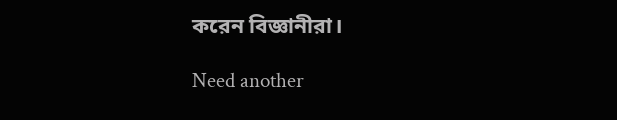করেন বিজ্ঞানীরা।

Need another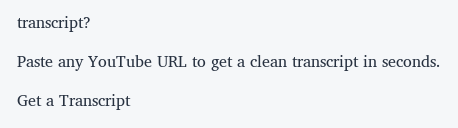transcript?

Paste any YouTube URL to get a clean transcript in seconds.

Get a Transcript